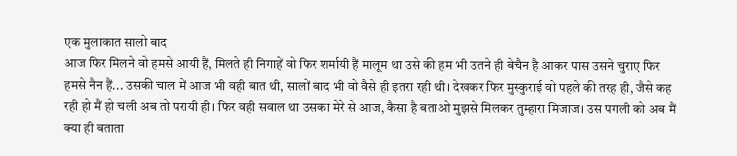एक मुलाकात सालो बाद
आज फिर मिलने वो हमसे आयी हैं, मिलते ही निगाहें वो फिर शर्मायी हैं मालूम था उसे की हम भी उतने ही बेचैन है आकर पास उसने चुराए फिर हमसे नैन हैं... उसकी चाल में आज भी वही बात थी, सालों बाद भी वो वैसे ही इतरा रही थी। देखकर फिर मुस्कुराई वो पहले की तरह ही, जैसे कह रही हो मैं हो चली अब तो परायी ही। फिर वही सवाल था उसका मेरे से आज, कैसा है बताओ मुझसे मिलकर तुम्हारा मिजाज। उस पगली को अब मैं क्या ही बताता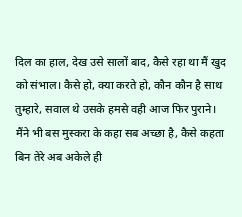दिल का हाल, देख उसे सालों बाद, कैसे रहा था मैं खुद को संभाल। कैसे हो, क्या करते हो, कौन कौन है साथ तुम्हारे, सवाल थे उसके हमसे वही आज फिर पुराने। मैंने भी बस मुस्करा के कहा सब अच्छा है, कैसे कहता बिन तेरे अब अकेले ही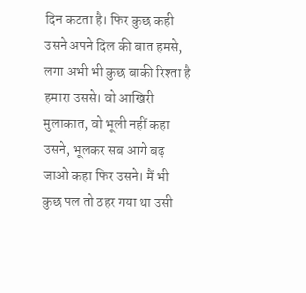दिन कटता है। फिर कुछ कही उसने अपने दिल की बात हमसे, लगा अभी भी कुछ बाकी रिश्ता है हमारा उससे। वो आखिरी मुलाकात, वो भूली नहीं कहा उसने, भूलकर सब आगे बढ़ जाओ कहा फिर उसने। मैं भी कुछ पल तो ठहर गया था उसी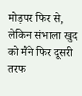मोड़पर फिर से, लेकिन संभाला खुद को मैंने फिर दूसरी तरफ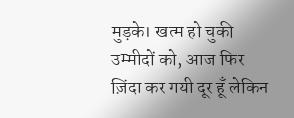मुड़के। खत्म हो चुकी उम्मीदों को, आज फिर ज़िंदा कर गयी दूर हूँ लेकिन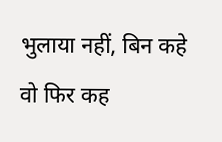भुलाया नहीं, बिन कहे वो फिर कह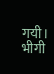गयी। भीगी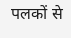पलकों से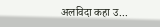अलविदा कहा उ...